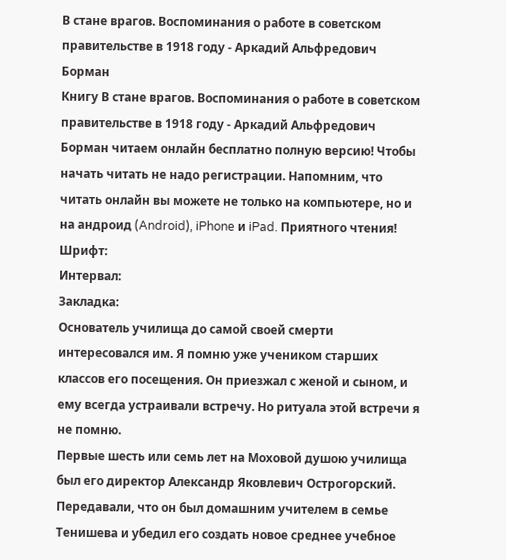В стане врагов. Воспоминания о работе в советском правительстве в 1918 году - Аркадий Альфредович Борман
Книгу В стане врагов. Воспоминания о работе в советском правительстве в 1918 году - Аркадий Альфредович Борман читаем онлайн бесплатно полную версию! Чтобы начать читать не надо регистрации. Напомним, что читать онлайн вы можете не только на компьютере, но и на андроид (Android), iPhone и iPad. Приятного чтения!
Шрифт:
Интервал:
Закладка:
Основатель училища до самой своей смерти интересовался им. Я помню уже учеником старших классов его посещения. Он приезжал с женой и сыном, и ему всегда устраивали встречу. Но ритуала этой встречи я не помню.
Первые шесть или семь лет на Моховой душою училища был его директор Александр Яковлевич Острогорский. Передавали, что он был домашним учителем в семье Тенишева и убедил его создать новое среднее учебное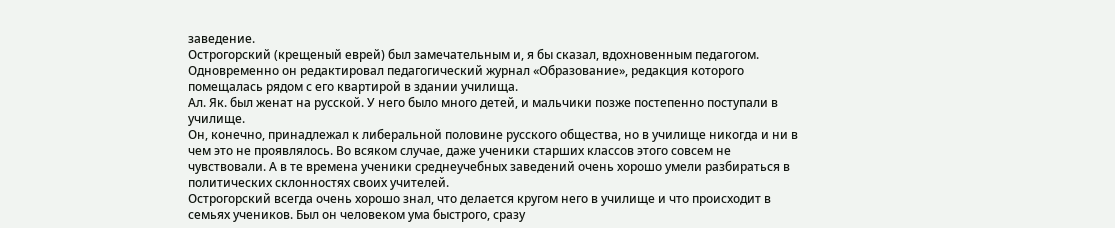заведение.
Острогорский (крещеный еврей) был замечательным и, я бы сказал, вдохновенным педагогом. Одновременно он редактировал педагогический журнал «Образование», редакция которого помещалась рядом с его квартирой в здании училища.
Ал. Як. был женат на русской. У него было много детей, и мальчики позже постепенно поступали в училище.
Он, конечно, принадлежал к либеральной половине русского общества, но в училище никогда и ни в чем это не проявлялось. Во всяком случае, даже ученики старших классов этого совсем не чувствовали. А в те времена ученики среднеучебных заведений очень хорошо умели разбираться в политических склонностях своих учителей.
Острогорский всегда очень хорошо знал, что делается кругом него в училище и что происходит в семьях учеников. Был он человеком ума быстрого, сразу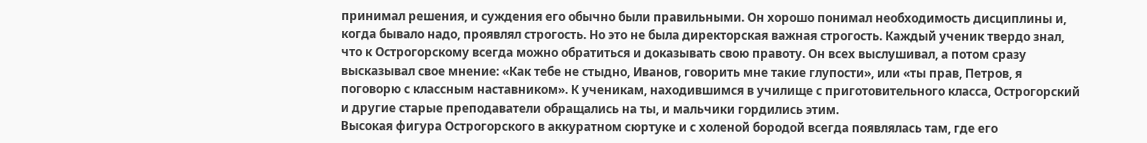принимал решения, и суждения его обычно были правильными. Он хорошо понимал необходимость дисциплины и, когда бывало надо, проявлял строгость. Но это не была директорская важная строгость. Каждый ученик твердо знал, что к Острогорскому всегда можно обратиться и доказывать свою правоту. Он всех выслушивал, а потом сразу высказывал свое мнение: «Как тебе не стыдно, Иванов, говорить мне такие глупости», или «ты прав, Петров, я поговорю с классным наставником». К ученикам, находившимся в училище с приготовительного класса, Острогорский и другие старые преподаватели обращались на ты, и мальчики гордились этим.
Высокая фигура Острогорского в аккуратном сюртуке и с холеной бородой всегда появлялась там, где его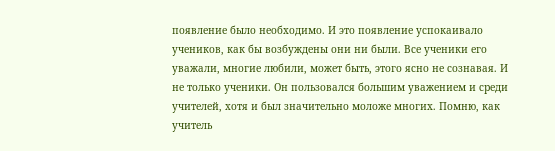появление было необходимо. И это появление успокаивало учеников, как бы возбуждены они ни были. Все ученики его уважали, многие любили, может быть, этого ясно не сознавая. И не только ученики. Он пользовался большим уважением и среди учителей, хотя и был значительно моложе многих. Помню, как учитель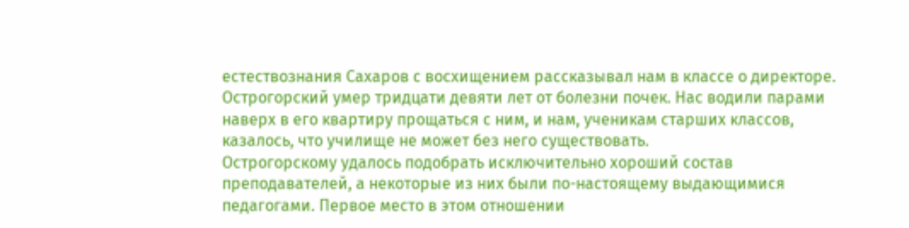естествознания Сахаров с восхищением рассказывал нам в классе о директоре.
Острогорский умер тридцати девяти лет от болезни почек. Нас водили парами наверх в его квартиру прощаться с ним, и нам, ученикам старших классов, казалось, что училище не может без него существовать.
Острогорскому удалось подобрать исключительно хороший состав преподавателей, а некоторые из них были по-настоящему выдающимися педагогами. Первое место в этом отношении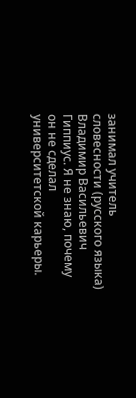занимал учитель словесности (русского языка) Владимир Васильевич Гиппиус. Я не знаю, почему он не сделал университетской карьеры.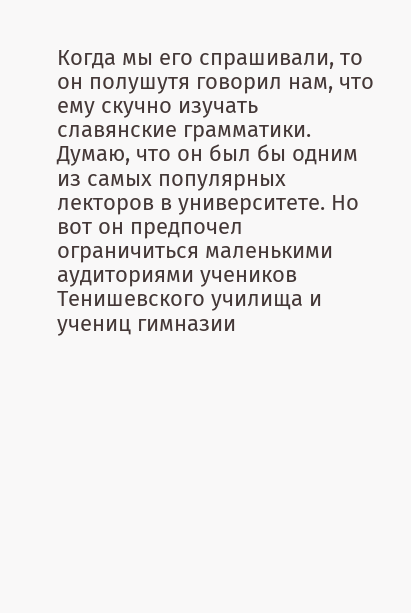Когда мы его спрашивали, то он полушутя говорил нам, что ему скучно изучать славянские грамматики. Думаю, что он был бы одним из самых популярных лекторов в университете. Но вот он предпочел ограничиться маленькими аудиториями учеников Тенишевского училища и учениц гимназии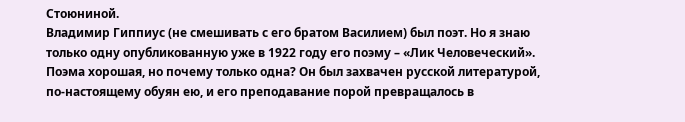Стоюниной.
Владимир Гиппиус (не смешивать с его братом Василием) был поэт. Но я знаю только одну опубликованную уже в 1922 году его поэму – «Лик Человеческий». Поэма хорошая, но почему только одна? Он был захвачен русской литературой, по-настоящему обуян ею, и его преподавание порой превращалось в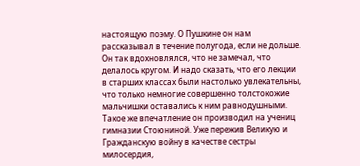настоящую поэму. О Пушкине он нам рассказывал в течение полугода, если не дольше. Он так вдохновлялся, что не замечал, что делалось кругом. И надо сказать, что его лекции в старших классах были настолько увлекательны, что только немногие совершенно толстокожие мальчишки оставались к ним равнодушными.
Такое же впечатление он производил на учениц гимназии Стоюниной. Уже пережив Великую и Гражданскую войну в качестве сестры милосердия,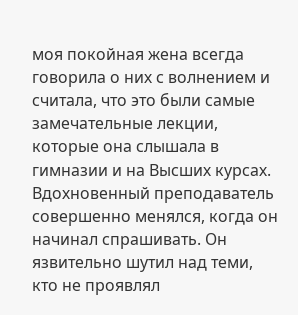моя покойная жена всегда говорила о них с волнением и считала, что это были самые замечательные лекции, которые она слышала в гимназии и на Высших курсах. Вдохновенный преподаватель совершенно менялся, когда он начинал спрашивать. Он язвительно шутил над теми, кто не проявлял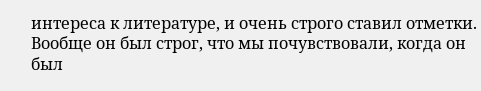интереса к литературе, и очень строго ставил отметки. Вообще он был строг, что мы почувствовали, когда он был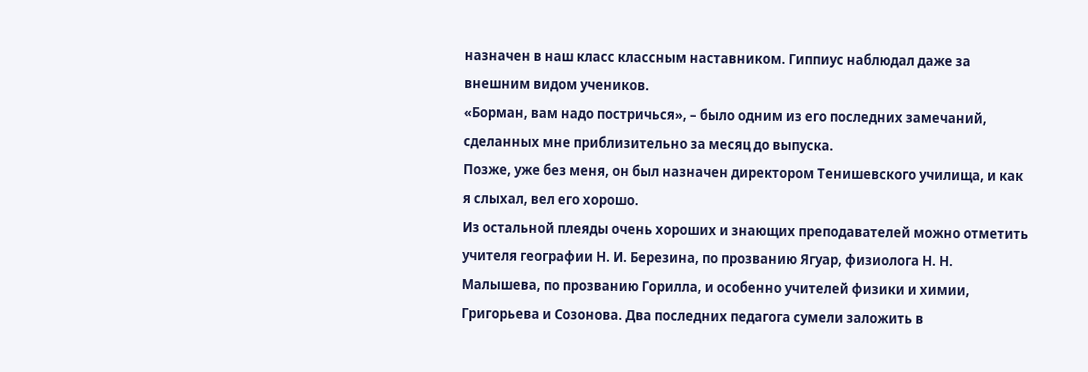назначен в наш класс классным наставником. Гиппиус наблюдал даже за внешним видом учеников.
«Борман, вам надо постричься», – было одним из его последних замечаний, сделанных мне приблизительно за месяц до выпуска.
Позже, уже без меня, он был назначен директором Тенишевского училища, и как я слыхал, вел его хорошо.
Из остальной плеяды очень хороших и знающих преподавателей можно отметить учителя географии Н. И. Березина, по прозванию Ягуар, физиолога Н. Н. Малышева, по прозванию Горилла, и особенно учителей физики и химии, Григорьева и Созонова. Два последних педагога сумели заложить в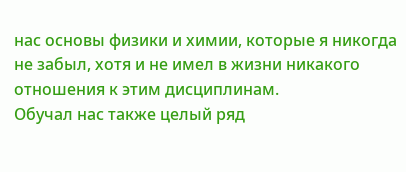нас основы физики и химии, которые я никогда не забыл, хотя и не имел в жизни никакого отношения к этим дисциплинам.
Обучал нас также целый ряд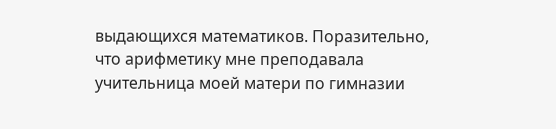выдающихся математиков. Поразительно, что арифметику мне преподавала учительница моей матери по гимназии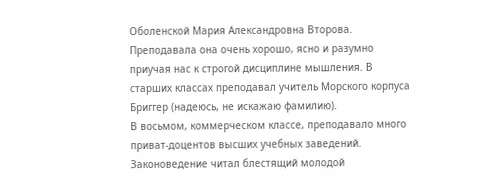Оболенской Мария Александровна Второва. Преподавала она очень хорошо, ясно и разумно приучая нас к строгой дисциплине мышления. В старших классах преподавал учитель Морского корпуса Бриггер (надеюсь, не искажаю фамилию).
В восьмом, коммерческом классе, преподавало много приват-доцентов высших учебных заведений. Законоведение читал блестящий молодой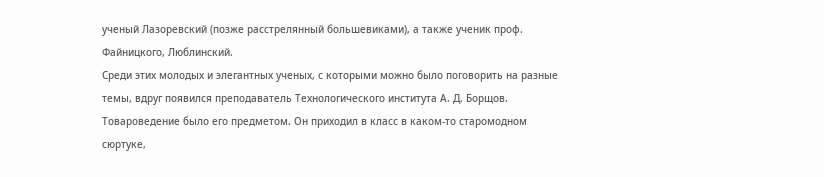ученый Лазоревский (позже расстрелянный большевиками), а также ученик проф. Файницкого, Люблинский.
Среди этих молодых и элегантных ученых, с которыми можно было поговорить на разные темы, вдруг появился преподаватель Технологического института А. Д. Борщов. Товароведение было его предметом. Он приходил в класс в каком-то старомодном сюртуке,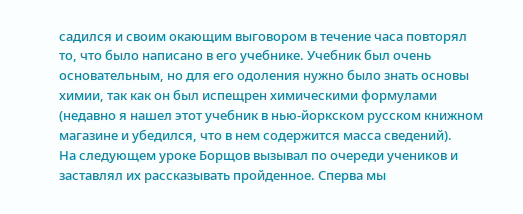садился и своим окающим выговором в течение часа повторял то, что было написано в его учебнике. Учебник был очень основательным, но для его одоления нужно было знать основы химии, так как он был испещрен химическими формулами (недавно я нашел этот учебник в нью-йоркском русском книжном магазине и убедился, что в нем содержится масса сведений).
На следующем уроке Борщов вызывал по очереди учеников и заставлял их рассказывать пройденное. Сперва мы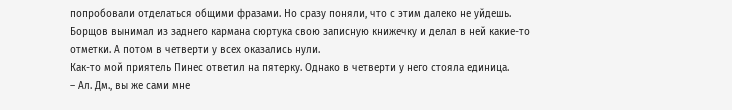попробовали отделаться общими фразами. Но сразу поняли, что с этим далеко не уйдешь. Борщов вынимал из заднего кармана сюртука свою записную книжечку и делал в ней какие-то отметки. А потом в четверти у всех оказались нули.
Как-то мой приятель Пинес ответил на пятерку. Однако в четверти у него стояла единица.
– Ал. Дм., вы же сами мне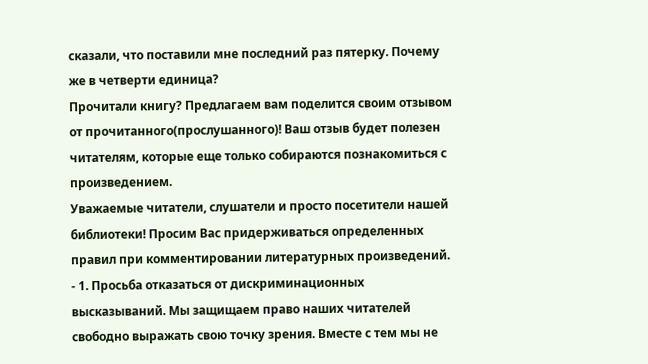сказали, что поставили мне последний раз пятерку. Почему же в четверти единица?
Прочитали книгу? Предлагаем вам поделится своим отзывом от прочитанного(прослушанного)! Ваш отзыв будет полезен читателям, которые еще только собираются познакомиться с произведением.
Уважаемые читатели, слушатели и просто посетители нашей библиотеки! Просим Вас придерживаться определенных правил при комментировании литературных произведений.
- 1. Просьба отказаться от дискриминационных высказываний. Мы защищаем право наших читателей свободно выражать свою точку зрения. Вместе с тем мы не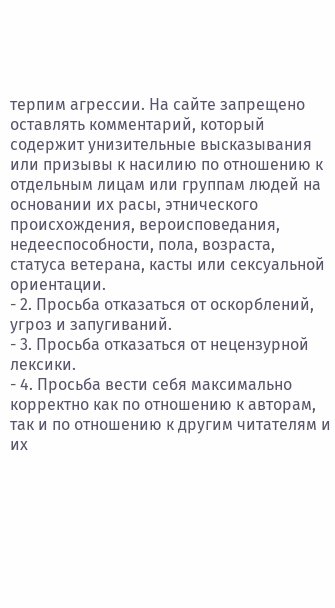терпим агрессии. На сайте запрещено оставлять комментарий, который содержит унизительные высказывания или призывы к насилию по отношению к отдельным лицам или группам людей на основании их расы, этнического происхождения, вероисповедания, недееспособности, пола, возраста, статуса ветерана, касты или сексуальной ориентации.
- 2. Просьба отказаться от оскорблений, угроз и запугиваний.
- 3. Просьба отказаться от нецензурной лексики.
- 4. Просьба вести себя максимально корректно как по отношению к авторам, так и по отношению к другим читателям и их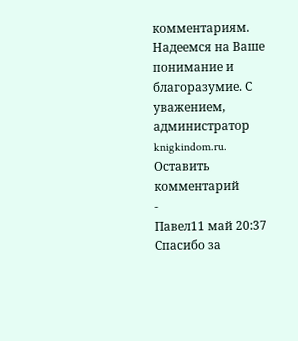комментариям.
Надеемся на Ваше понимание и благоразумие. С уважением, администратор knigkindom.ru.
Оставить комментарий
-
Павел11 май 20:37
Спасибо за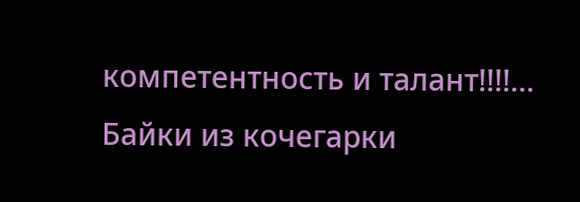компетентность и талант!!!!...
Байки из кочегарки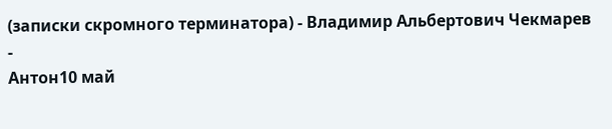(записки скромного терминатора) - Владимир Альбертович Чекмарев
-
Антон10 май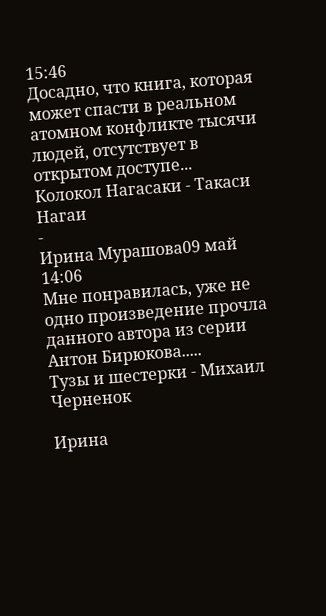15:46
Досадно, что книга, которая может спасти в реальном атомном конфликте тысячи людей, отсутствует в открытом доступе...
Колокол Нагасаки - Такаси Нагаи
-
Ирина Мурашова09 май 14:06
Мне понравилась, уже не одно произведение прочла данного автора из серии Антон Бирюкова.....
Тузы и шестерки - Михаил Черненок

Ирина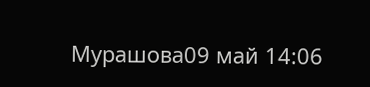Мурашова09 май 14:06